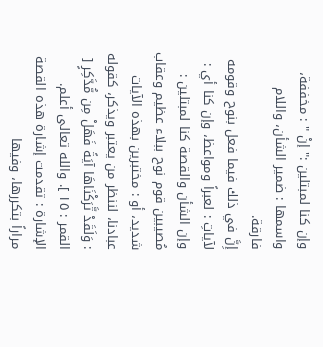وإن كنا لمبتلين :" إنْ " : مخففة، واسمها : ضمير الشأن، واللام فارقة.
إِنَّ في ذلك فيما فعل بنوح وقومه لآياتِ : لعبراً ومواعظ، وإن كنا أي : وإن الشأن والقصة كنا لمبتلين : مُصيبين قوم نوح ببلاء عظيم وعقاب شديد، أو : مختبرين بهذه الآيات عبادنا، لننظر من يعتبر ويذكر، كقوله : وَلَقَدْ تَّرَكْنَاهَا آيَةً فَهَلْ مِن مُّدَّكِرٍ [ القمر : ١٥ ]. والله تعالى أعلم.
الإشارة : تقدمت إشارة هذه القصة مراراً بتكررها، وفيها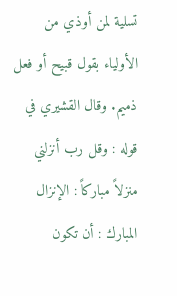تسلية لمن أوذي من الأولياء بقول قبيح أو فعل ذميم. وقال القشيري في قوله : وقل رب أنزلني منزلاً مباركاً : الإنزال المبارك : أن تكون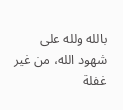بالله ولله على شهود الله، من غير غفلة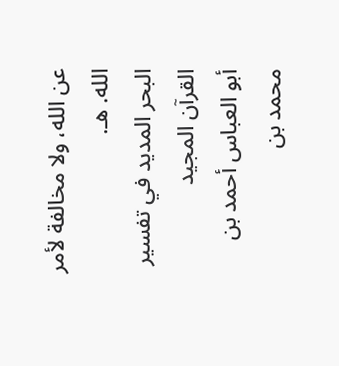عن الله، ولا مخالفة لأمر الله. هـ.
البحر المديد في تفسير القرآن المجيد
أبو العباس أحمد بن محمد بن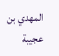المهدي بن عجيبة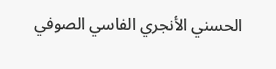الحسني الأنجري الفاسي الصوفي